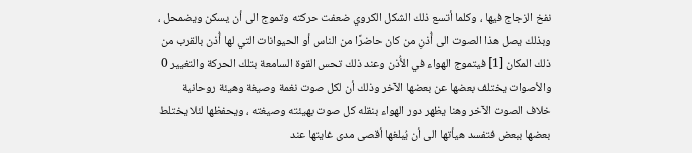نفخ الزجاج فيها ، وكلما أتسع ذلك الشكل الكروي ضعفت حركته وتموج الى أن يسكن ويضمحل ، وبذلك يصل هذا الصوت الى أُذنِ من كان حاضرًا من الناس أو الحيوانات التي لها أُذن بالقرب من ذلك المكان [1] فيتموج الهواء في الأُذن وعند ذلك تحس القوة السامعة بتلك الحركة والتغيير 0 والأصوات يختلف بعضها عن بعضها الآخر وذلك أن لكل صوت نغمة وصيغة وهيئة روحانية خلاف الصوت الآخر وهنا يظهر دور الهواء بنقله كل صوت بهيئته وصيغته ، ويحفظها لئلا يختلط بعضها ببعض فتفسد هيأتها الى أن يُبلغها أقصى مدى غايتها عند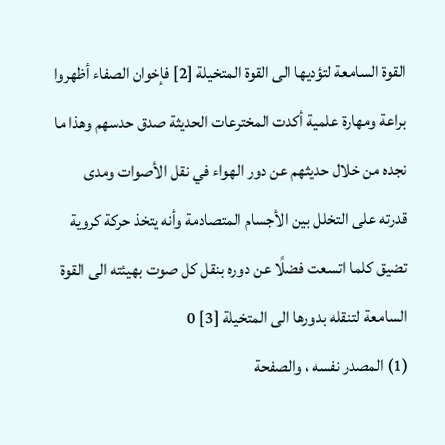القوة السامعة لتؤديها الى القوة المتخيلة [2] فإخوان الصفاء أظهروا براعة ومهارة علمية أكدت المخترعات الحديثة صدق حدسهم وهذا ما نجده من خلال حديثهم عن دور الهواء في نقل الأصوات ومدى قدرته على التخلل بين الأجسام المتصادمة وأنه يتخذ حركة كروية تضيق كلما اتسعت فضلًا عن دوره بنقل كل صوت بهيئته الى القوة السامعة لتنقله بدورها الى المتخيلة [3] 0
(1) المصدر نفسه ، والصفحة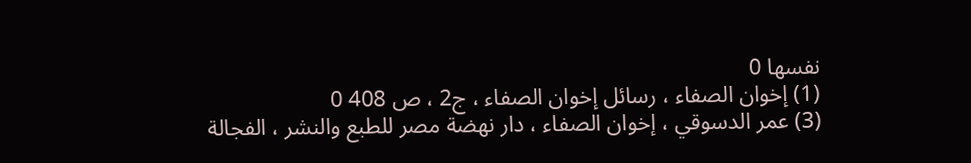نفسها 0
(1) إخوان الصفاء ، رسائل إخوان الصفاء ، ج2 ، ص 408 0
(3) عمر الدسوقي ، إخوان الصفاء ، دار نهضة مصر للطبع والنشر ، الفجالة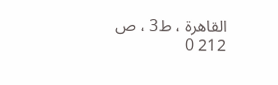القاهرة ، ط3 ، ص 212 0